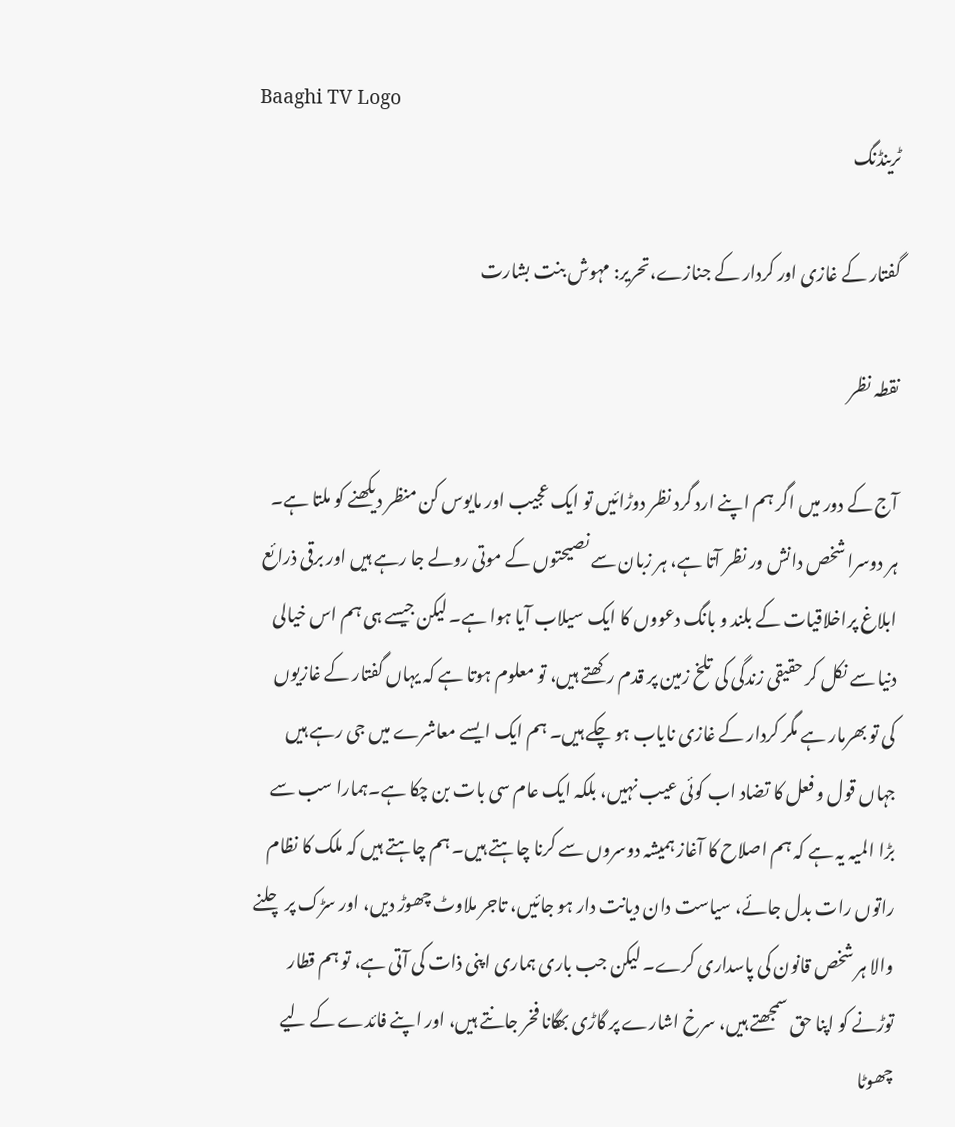Baaghi TV Logo
ٹرینڈنگ

گفتار کے غازی اور کردار کے جنازے،تحریر: مہوش بنت بشارت

نقطہ نظر

آج کے دور میں اگر ہم اپنے ارد گرد نظر دوڑائیں تو ایک عجیب اور مایوس کن منظر دیکھنے کو ملتا ہے۔ ہر دوسرا شخص دانش ور نظر آتا ہے، ہر زبان سے نصیحتوں کے موتی رولے جا رہے ہیں اور برقی ذرائع ابلاغ پراخلاقیات کے بلند و بانگ دعووں کا ایک سیلاب آیا ہوا ہے۔ لیکن جیسے ہی ہم اس خیالی دنیا سے نکل کر حقیقی زندگی کی تلخ زمین پر قدم رکھتے ہیں، تو معلوم ہوتا ہے کہ یہاں گفتار کے غازیوں کی تو بھرمار ہے مگر کردار کے غازی نایاب ہو چکے ہیں۔ ہم ایک ایسے معاشرے میں جی رہے ہیں جہاں قول و فعل کا تضاد اب کوئی عیب نہیں، بلکہ ایک عام سی بات بن چکا ہے۔ہمارا سب سے بڑا المیہ یہ ہے کہ ہم اصلاح کا آغاز ہمیشہ دوسروں سے کرنا چاہتے ہیں۔ ہم چاہتے ہیں کہ ملک کا نظام راتوں رات بدل جائے، سیاست دان دیانت دار ہو جائیں، تاجر ملاوٹ چھوڑ دیں، اور سڑک پر چلنے والا ہر شخص قانون کی پاسداری کرے۔ لیکن جب باری ہماری اپنی ذات کی آتی ہے، تو ہم قطار توڑنے کو اپنا حق سمجھتے ہیں، سرخ اشارے پر گاڑی بھگانا فخر جانتے ہیں، اور اپنے فائدے کے لیے چھوٹا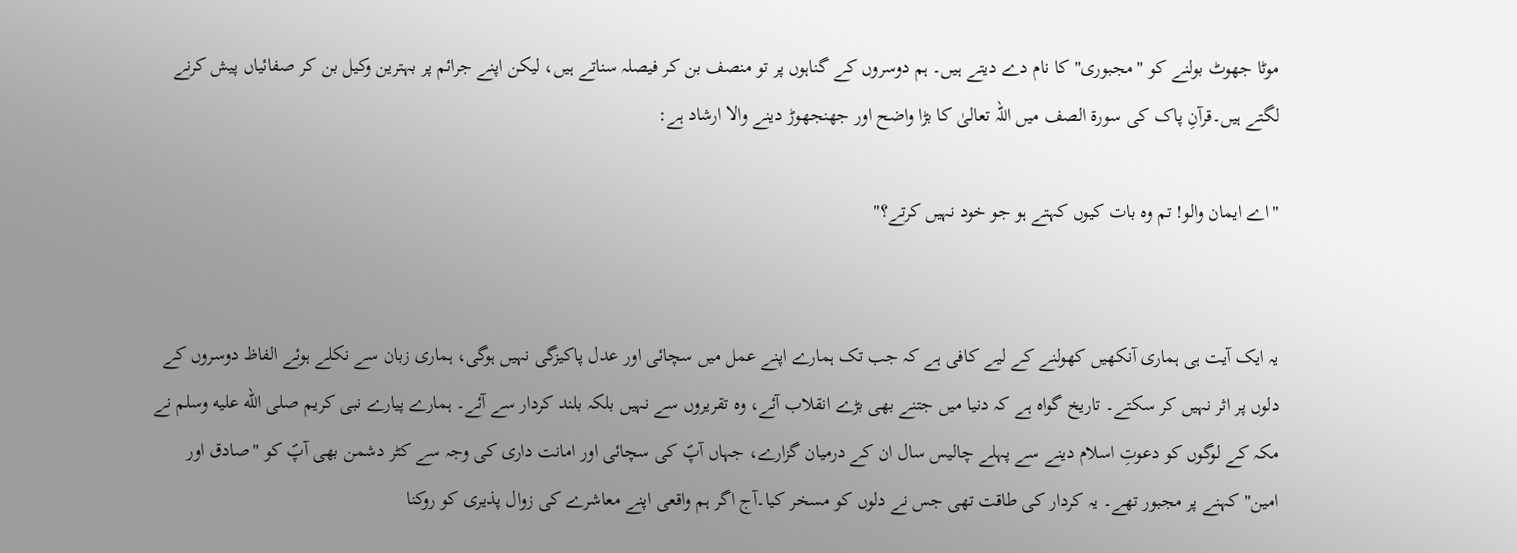موٹا جھوٹ بولنے کو "مجبوری" کا نام دے دیتے ہیں۔ ہم دوسروں کے گناہوں پر تو منصف بن کر فیصلہ سناتے ہیں، لیکن اپنے جرائم پر بہترین وکیل بن کر صفائیاں پیش کرنے لگتے ہیں۔قرآنِ پاک کی سورۃ الصف میں اللہ تعالیٰ کا بڑا واضح اور جھنجھوڑ دینے والا ارشاد ہے:

"اے ایمان والو! تم وہ بات کیوں کہتے ہو جو خود نہیں کرتے؟"


یہ ایک آیت ہی ہماری آنکھیں کھولنے کے لیے کافی ہے کہ جب تک ہمارے اپنے عمل میں سچائی اور عدل پاکیزگی نہیں ہوگی، ہماری زبان سے نکلے ہوئے الفاظ دوسروں کے دلوں پر اثر نہیں کر سکتے۔ تاریخ گواہ ہے کہ دنیا میں جتنے بھی بڑے انقلاب آئے، وہ تقریروں سے نہیں بلکہ بلند کردار سے آئے۔ ہمارے پیارے نبی کریم صلى الله عليه وسلم نے مکہ کے لوگوں کو دعوتِ اسلام دینے سے پہلے چالیس سال ان کے درمیان گزارے، جہاں آپؐ کی سچائی اور امانت داری کی وجہ سے کٹر دشمن بھی آپؐ کو "صادق اور امین" کہنے پر مجبور تھے۔ یہ کردار کی طاقت تھی جس نے دلوں کو مسخر کیا۔آج اگر ہم واقعی اپنے معاشرے کی زوال پذیری کو روکنا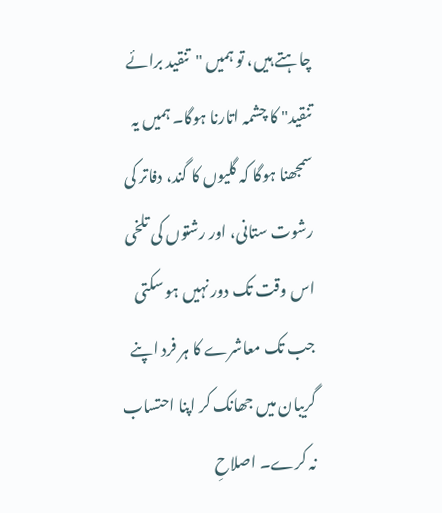چاہتے ہیں، تو ہمیں "تنقید برائے تنقید" کا چشمہ اتارنا ہوگا۔ ہمیں یہ سمجھنا ہوگا کہ گلیوں کا گند، دفاتر کی رشوت ستانی، اور رشتوں کی تلخی اس وقت تک دور نہیں ہو سکتی جب تک معاشرے کا ہر فرد اپنے گریبان میں جھانک کر اپنا احتساب نہ کرے۔ اصلاحِ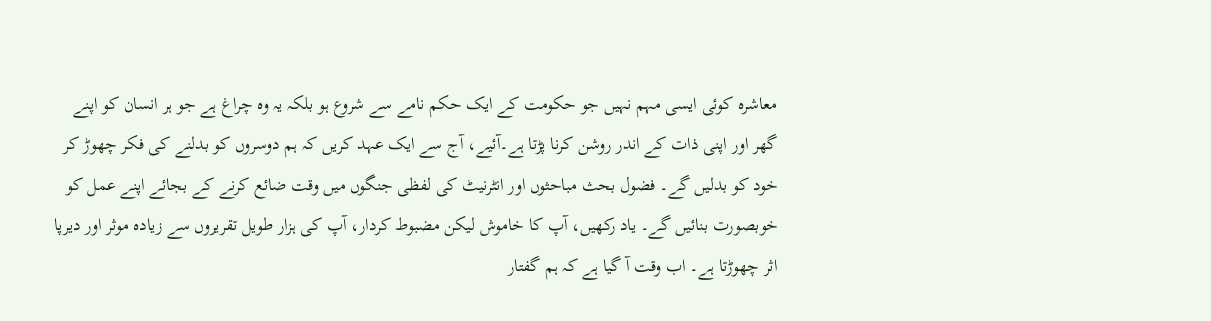معاشرہ کوئی ایسی مہم نہیں جو حکومت کے ایک حکم نامے سے شروع ہو بلکہ یہ وہ چراغ ہے جو ہر انسان کو اپنے گھر اور اپنی ذات کے اندر روشن کرنا پڑتا ہے۔آئیے، آج سے ایک عہد کریں کہ ہم دوسروں کو بدلنے کی فکر چھوڑ کر خود کو بدلیں گے۔ فضول بحث مباحثوں اور انٹرنیٹ کی لفظی جنگوں میں وقت ضائع کرنے کے بجائے اپنے عمل کو خوبصورت بنائیں گے۔ یاد رکھیں، آپ کا خاموش لیکن مضبوط کردار، آپ کی ہزار طویل تقریروں سے زیادہ موثر اور دیرپا اثر چھوڑتا ہے۔ اب وقت آ گیا ہے کہ ہم گفتار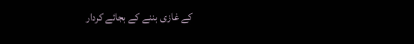کے غازی بننے کے بجائے کردار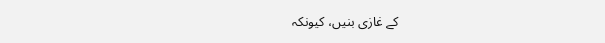کے غازی بنیں، کیونکہ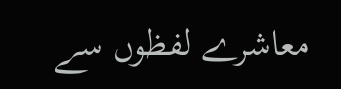معاشرے لفظوں سے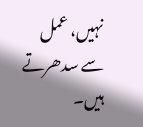نہیں، عمل سے سدھرتے ہیں۔